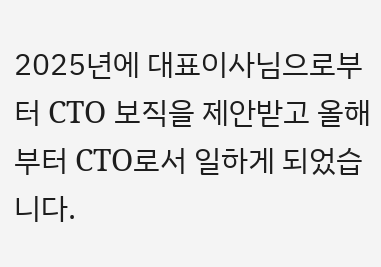2025년에 대표이사님으로부터 CTO 보직을 제안받고 올해부터 CTO로서 일하게 되었습니다.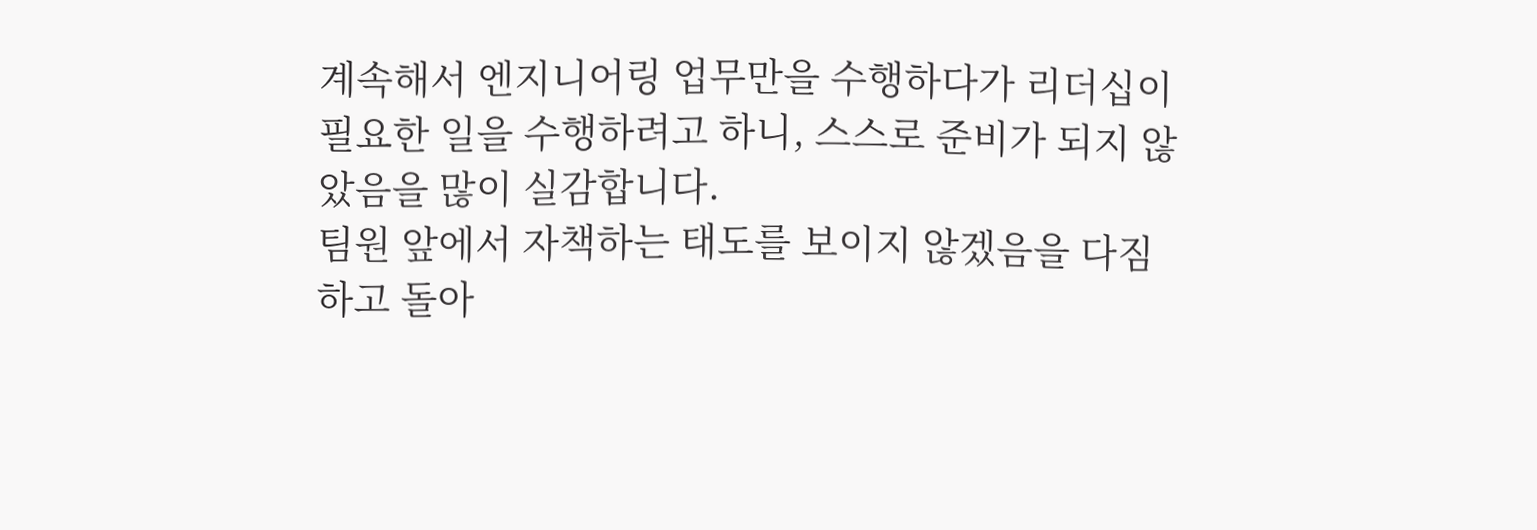계속해서 엔지니어링 업무만을 수행하다가 리더십이 필요한 일을 수행하려고 하니, 스스로 준비가 되지 않았음을 많이 실감합니다.
팀원 앞에서 자책하는 태도를 보이지 않겠음을 다짐하고 돌아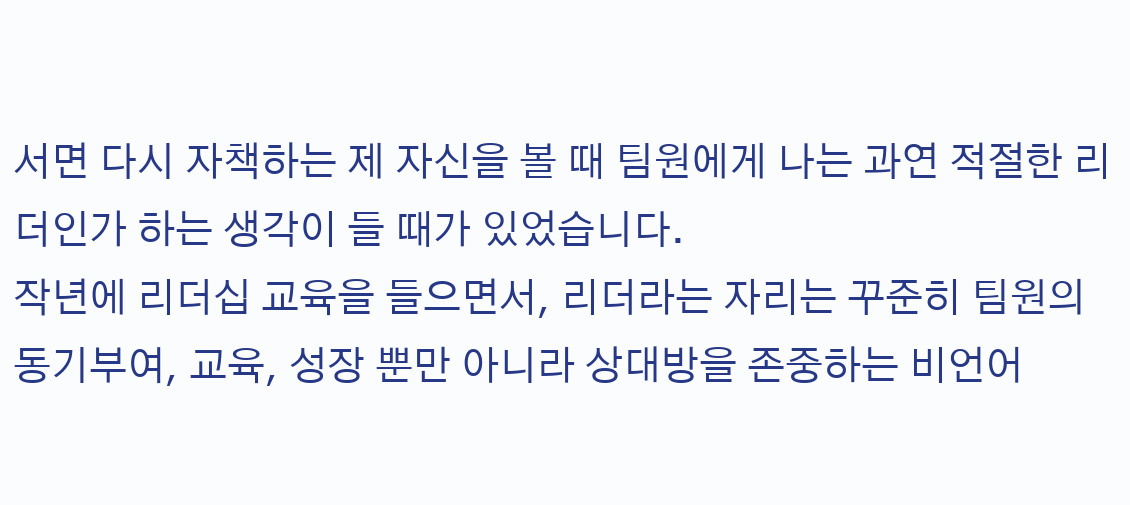서면 다시 자책하는 제 자신을 볼 때 팀원에게 나는 과연 적절한 리더인가 하는 생각이 들 때가 있었습니다.
작년에 리더십 교육을 들으면서, 리더라는 자리는 꾸준히 팀원의 동기부여, 교육, 성장 뿐만 아니라 상대방을 존중하는 비언어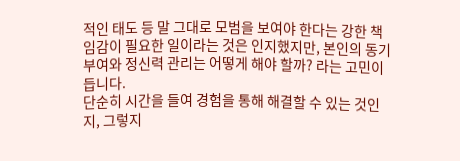적인 태도 등 말 그대로 모범을 보여야 한다는 강한 책임감이 필요한 일이라는 것은 인지했지만, 본인의 동기부여와 정신력 관리는 어떻게 해야 할까? 라는 고민이 듭니다.
단순히 시간을 들여 경험을 통해 해결할 수 있는 것인지, 그렇지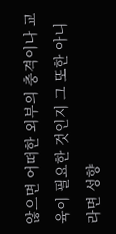않으면 어떠한 외부의 충격이나 교육이 필요한 것인지 그 또한 아니라면 성향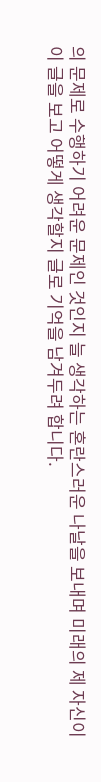의 문제로 수행하기 어려운 문제인 것인지 늘 생각하는 혼란스러운 나날을 보내며 미래의 제 자신이 이 글을 보고 어떻게 생각할지 글로 기억을 남겨두려 합니다.